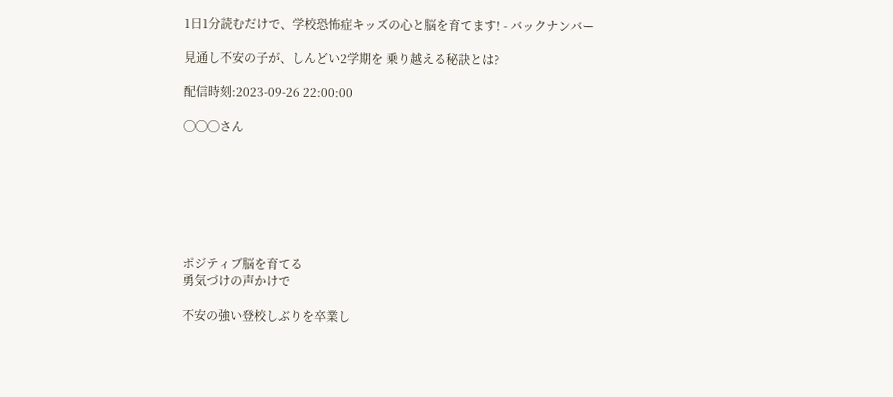1日1分読むだけで、学校恐怖症キッズの心と脳を育てます! - バックナンバー

見通し不安の子が、しんどい2学期を 乗り越える秘訣とは?

配信時刻:2023-09-26 22:00:00

◯◯◯さん







ポジティブ脳を育てる
勇気づけの声かけで

不安の強い登校しぶりを卒業し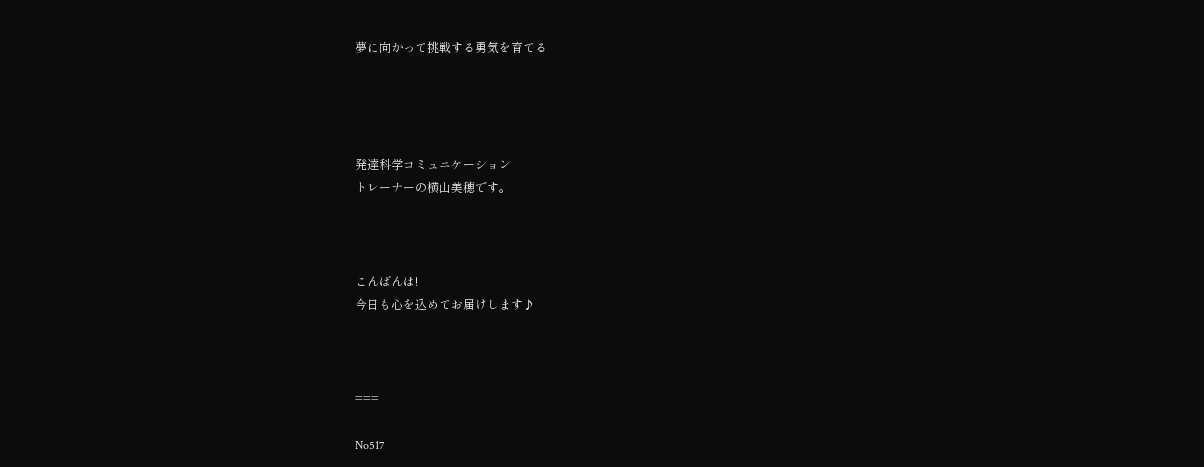夢に向かって挑戦する勇気を育てる




発達科学コミュニケーション
トレーナーの横山美穂です。



こんばんは!
今日も心を込めてお届けします♪



===

No517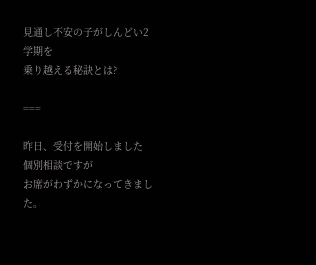見通し不安の子がしんどい2学期を
乗り越える秘訣とは?

===

昨日、受付を開始しました
個別相談ですが
お席がわずかになってきました。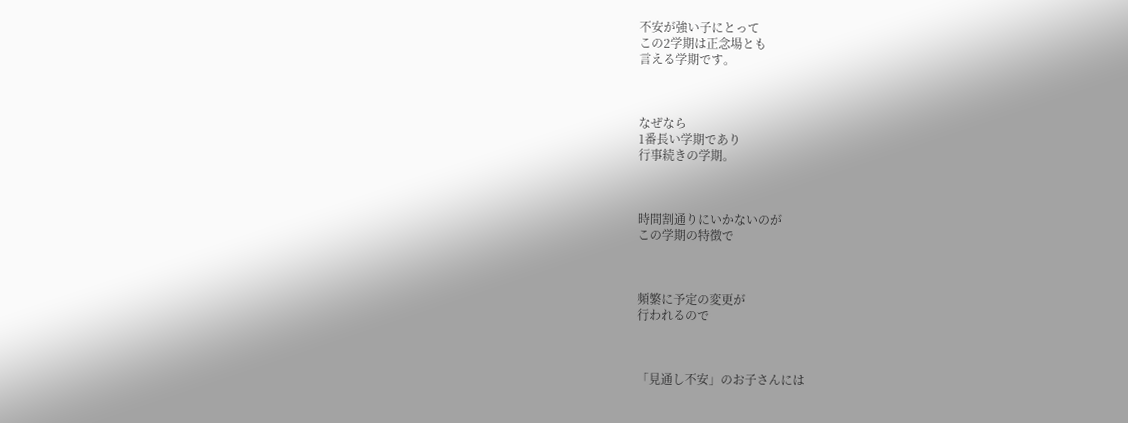不安が強い子にとって
この2学期は正念場とも
言える学期です。



なぜなら
1番長い学期であり
行事続きの学期。



時間割通りにいかないのが
この学期の特徴で



頻繁に予定の変更が
行われるので



「見通し不安」のお子さんには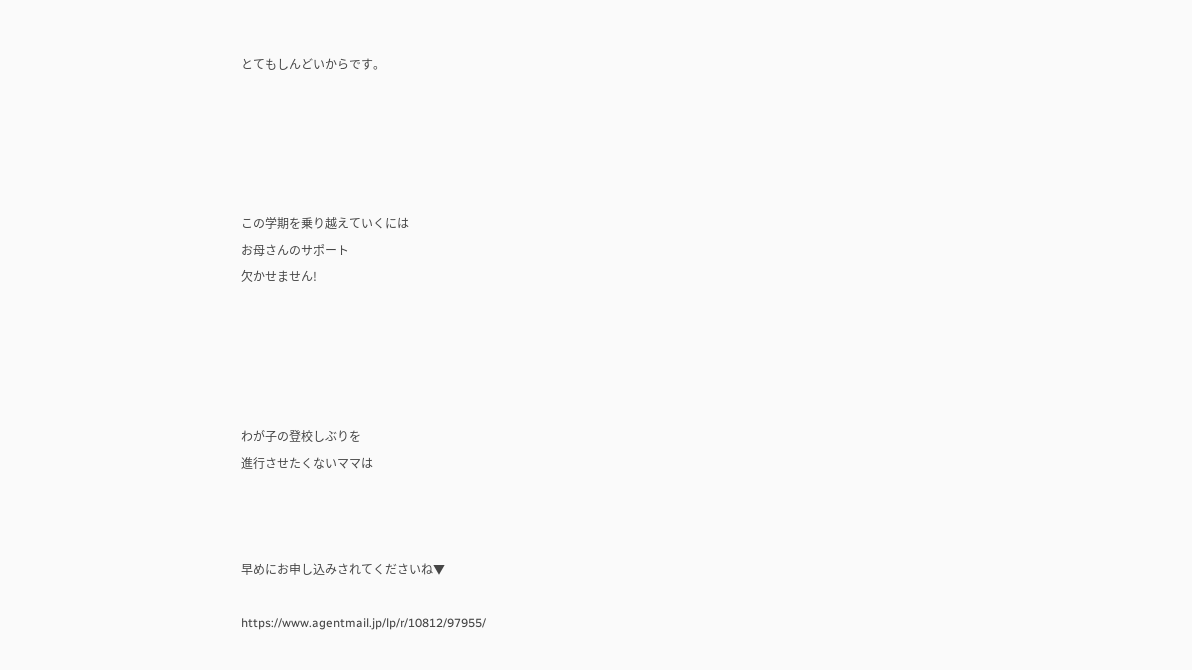とてもしんどいからです。





この学期を乗り越えていくには
お母さんのサポート
欠かせません!





わが子の登校しぶりを
進行させたくないママは



早めにお申し込みされてくださいね▼

https://www.agentmail.jp/lp/r/10812/97955/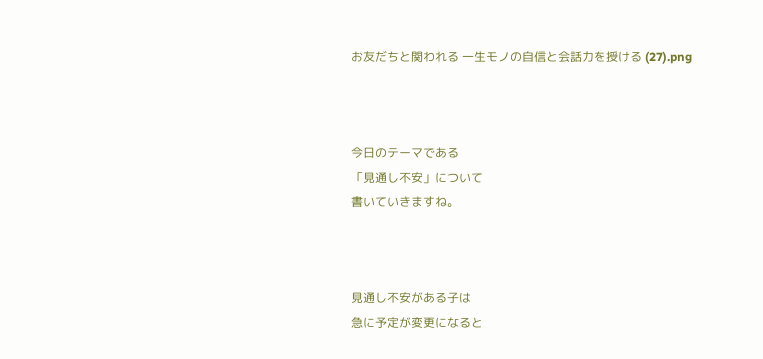お友だちと関われる 一生モノの自信と会話力を授ける (27).png



今日のテーマである
「見通し不安」について
書いていきますね。



見通し不安がある子は
急に予定が変更になると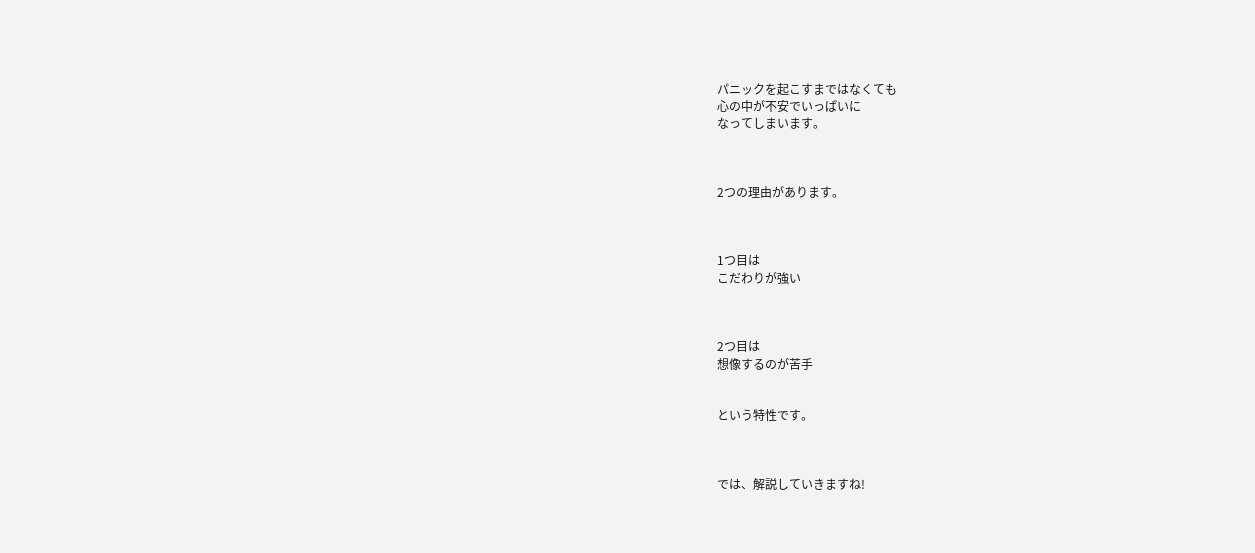パニックを起こすまではなくても
心の中が不安でいっぱいに
なってしまいます。



2つの理由があります。



1つ目は
こだわりが強い



2つ目は
想像するのが苦手


という特性です。



では、解説していきますね!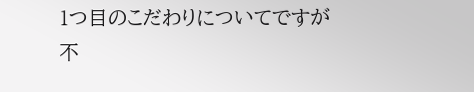1つ目のこだわりについてですが
不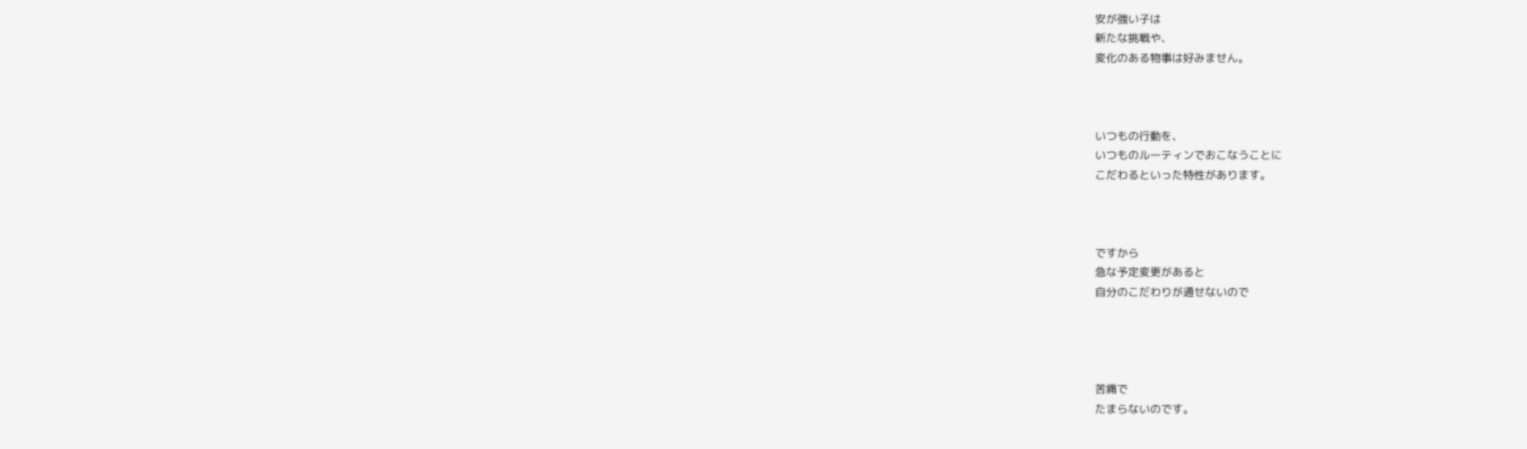安が強い子は
新たな挑戦や、
変化のある物事は好みません。



いつもの行動を、
いつものルーティンでおこなうことに
こだわるといった特性があります。



ですから
急な予定変更があると
自分のこだわりが通せないので




苦痛で
たまらないのです。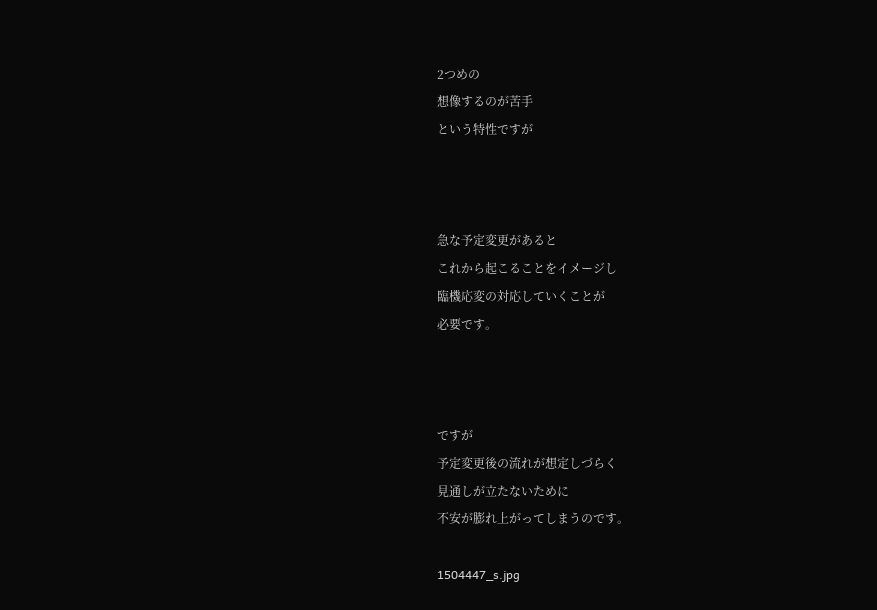2つめの
想像するのが苦手
という特性ですが



急な予定変更があると
これから起こることをイメージし
臨機応変の対応していくことが
必要です。



ですが
予定変更後の流れが想定しづらく
見通しが立たないために
不安が膨れ上がってしまうのです。

1504447_s.jpg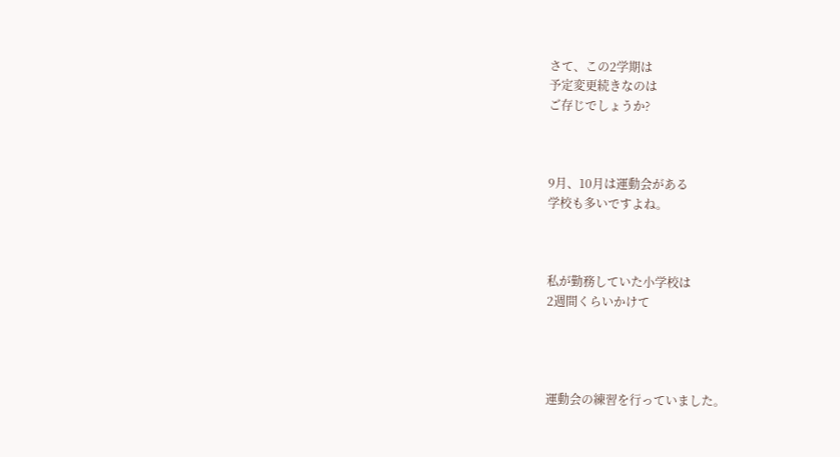さて、この2学期は
予定変更続きなのは
ご存じでしょうか?



9月、10月は運動会がある
学校も多いですよね。



私が勤務していた小学校は
2週間くらいかけて




運動会の練習を行っていました。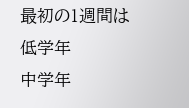最初の1週間は
低学年
中学年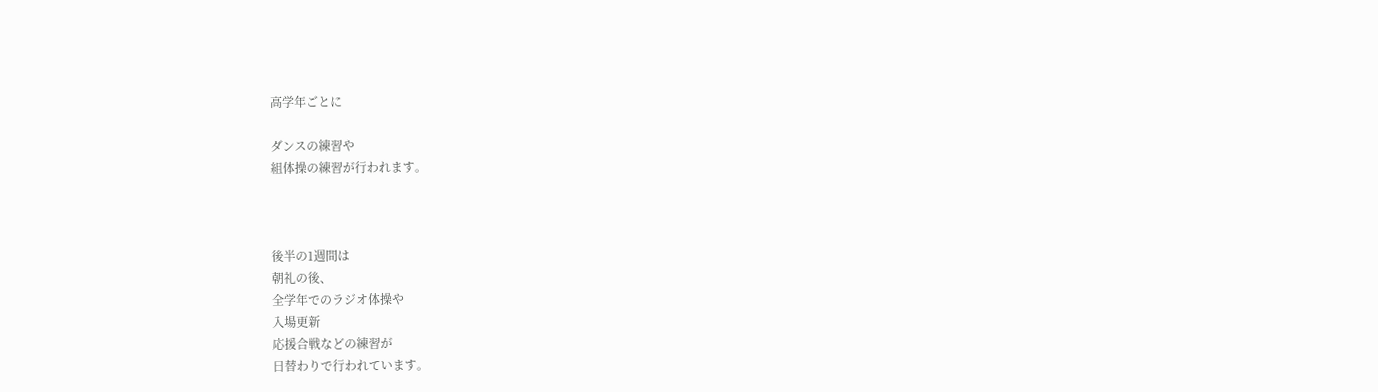高学年ごとに

ダンスの練習や
組体操の練習が行われます。



後半の1週間は
朝礼の後、
全学年でのラジオ体操や
入場更新
応援合戦などの練習が
日替わりで行われています。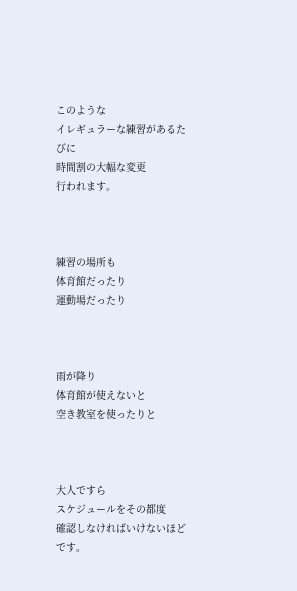このような
イレギュラーな練習があるたびに
時間割の大幅な変更
行われます。



練習の場所も
体育館だったり
運動場だったり



雨が降り
体育館が使えないと
空き教室を使ったりと



大人ですら
スケジュールをその都度
確認しなければいけないほどです。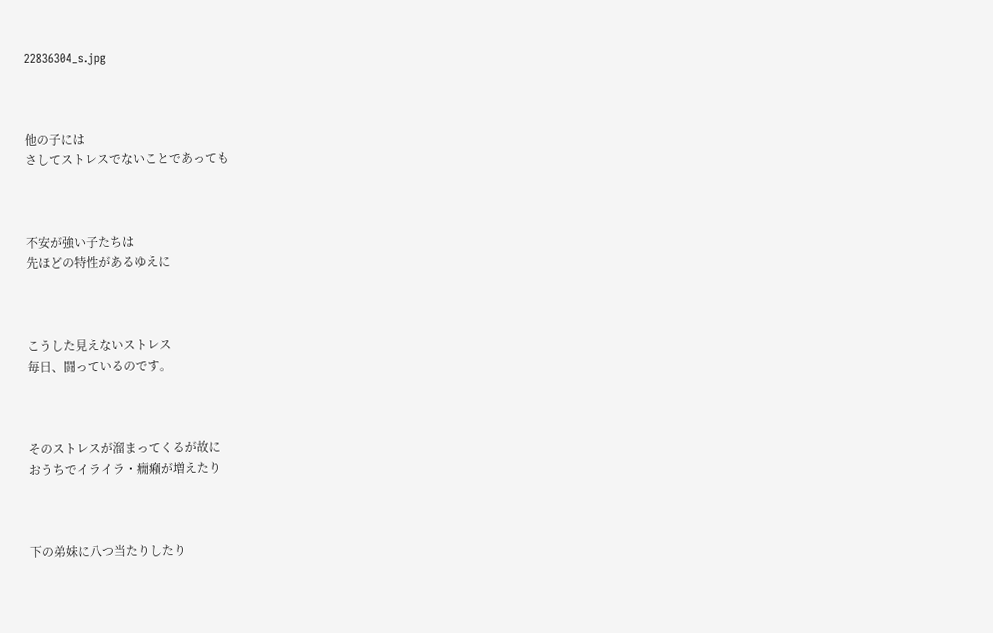22836304_s.jpg



他の子には
さしてストレスでないことであっても



不安が強い子たちは
先ほどの特性があるゆえに



こうした見えないストレス
毎日、闘っているのです。



そのストレスが溜まってくるが故に
おうちでイライラ・癇癪が増えたり



下の弟妹に八つ当たりしたり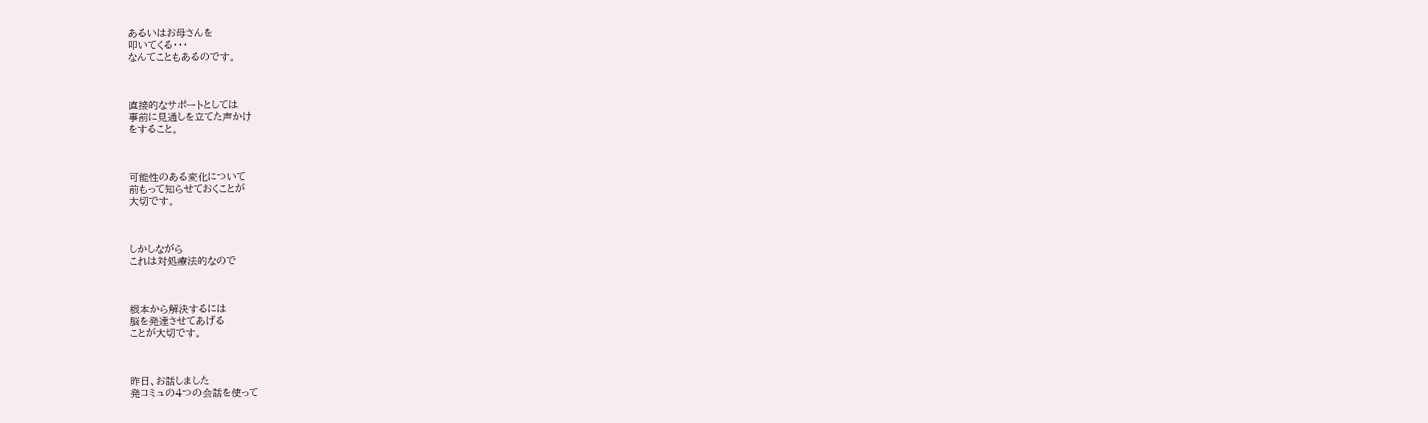あるいはお母さんを
叩いてくる・・・
なんてこともあるのです。



直接的なサポートとしては
事前に見通しを立てた声かけ
をすること。



可能性のある変化について
前もって知らせておくことが
大切です。



しかしながら
これは対処療法的なので



根本から解決するには
脳を発達させてあげる
ことが大切です。



昨日、お話しました
発コミュの4つの会話を使って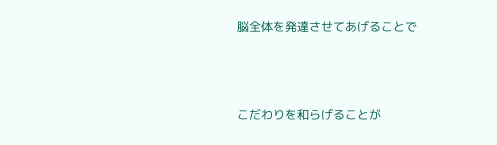脳全体を発達させてあげることで



こだわりを和らげることが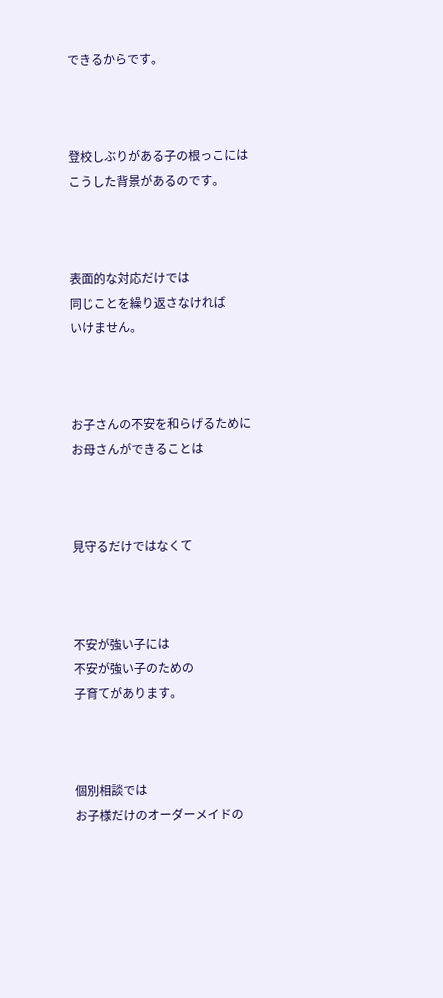できるからです。



登校しぶりがある子の根っこには
こうした背景があるのです。



表面的な対応だけでは
同じことを繰り返さなければ
いけません。



お子さんの不安を和らげるために
お母さんができることは



見守るだけではなくて



不安が強い子には
不安が強い子のための
子育てがあります。



個別相談では
お子様だけのオーダーメイドの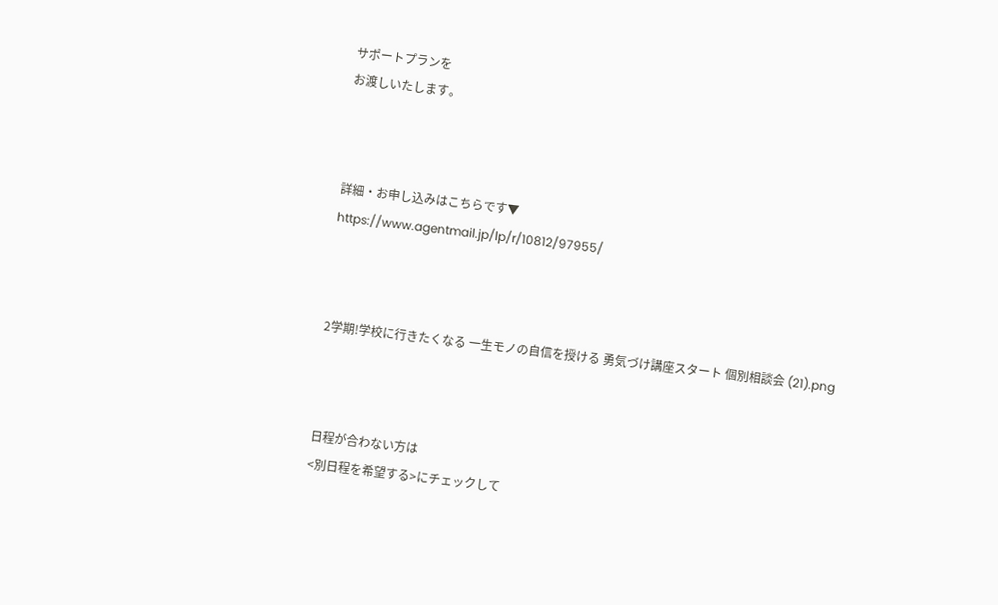サポートプランを
お渡しいたします。



詳細・お申し込みはこちらです▼
https://www.agentmail.jp/lp/r/10812/97955/



2学期!学校に行きたくなる 一生モノの自信を授ける 勇気づけ講座スタート 個別相談会 (21).png



日程が合わない方は
<別日程を希望する>にチェックして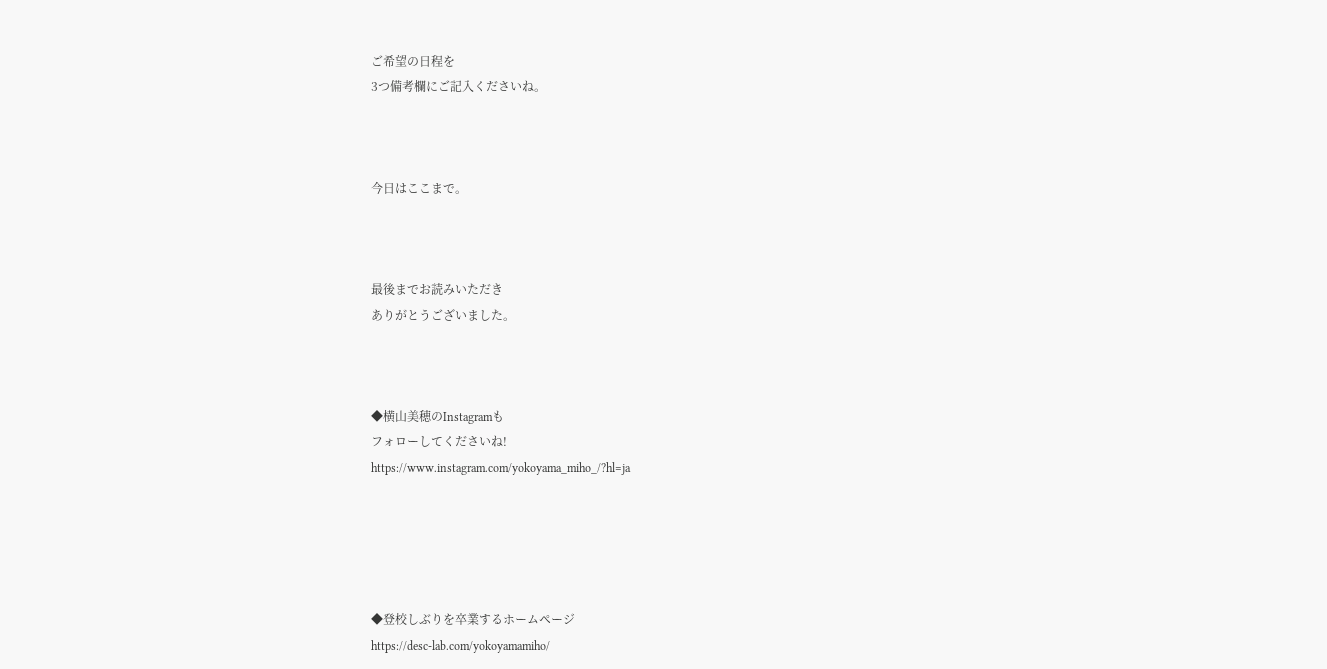ご希望の日程を
3つ備考欄にご記入くださいね。



今日はここまで。



最後までお読みいただき
ありがとうございました。



◆横山美穂のInstagramも
フォローしてくださいね!
https://www.instagram.com/yokoyama_miho_/?hl=ja





◆登校しぶりを卒業するホームページ
https://desc-lab.com/yokoyamamiho/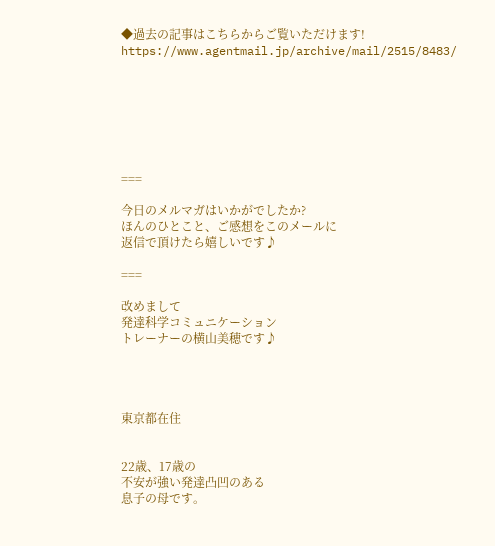◆過去の記事はこちらからご覧いただけます!
https://www.agentmail.jp/archive/mail/2515/8483/







===

今日のメルマガはいかがでしたか?
ほんのひとこと、ご感想をこのメールに
返信で頂けたら嬉しいです♪

===

改めまして
発達科学コミュニケーション
トレーナーの横山美穂です♪




東京都在住


22歳、17歳の
不安が強い発達凸凹のある
息子の母です。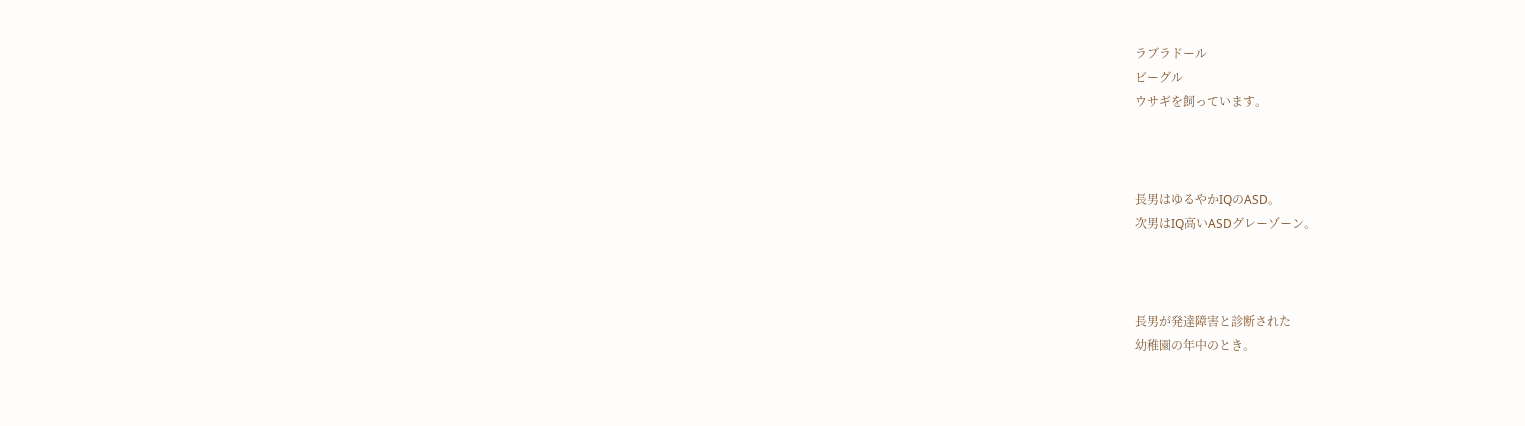ラブラドール
ビーグル
ウサギを飼っています。



長男はゆるやかIQのASD。
次男はIQ高いASDグレーゾーン。



長男が発達障害と診断された
幼稚園の年中のとき。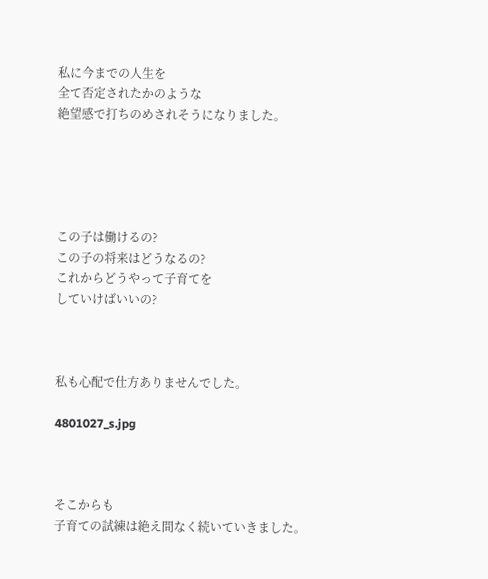私に今までの人生を
全て否定されたかのような
絶望感で打ちのめされそうになりました。





この子は働けるの?
この子の将来はどうなるの?
これからどうやって子育てを
していけばいいの?



私も心配で仕方ありませんでした。

4801027_s.jpg



そこからも
子育ての試練は絶え間なく続いていきました。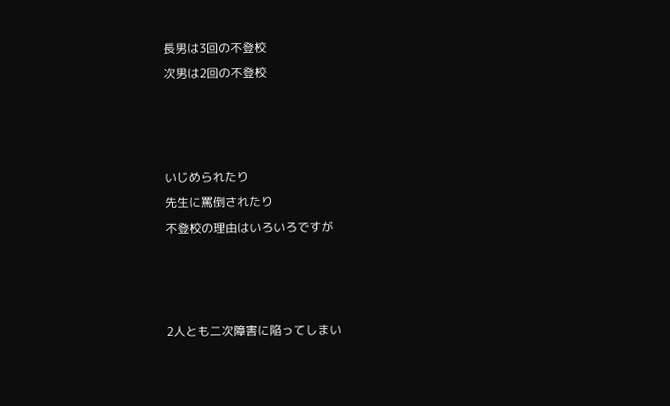長男は3回の不登校
次男は2回の不登校



いじめられたり
先生に罵倒されたり
不登校の理由はいろいろですが



2人とも二次障害に陥ってしまい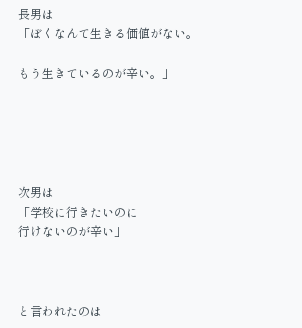長男は
「ぼくなんて生きる価値がない。

もう生きているのが辛い。」





次男は
「学校に行きたいのに
行けないのが辛い」



と言われたのは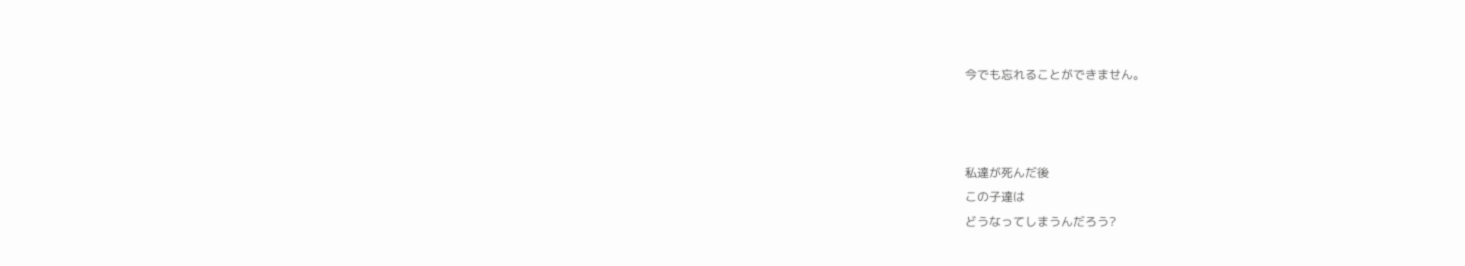今でも忘れることができません。



私達が死んだ後
この子達は
どうなってしまうんだろう?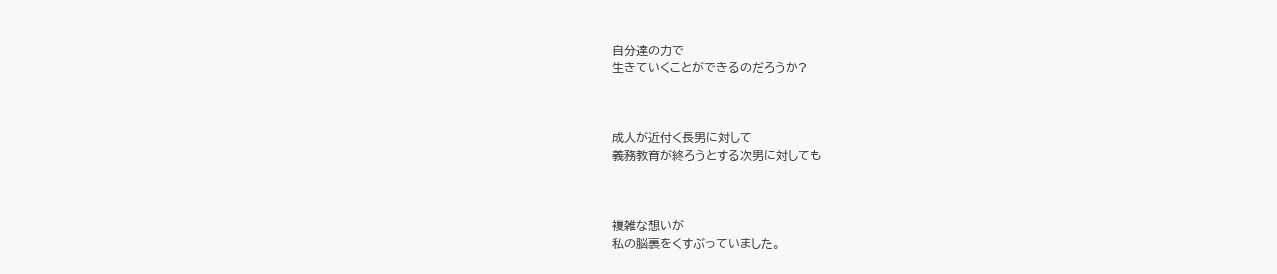自分達の力で
生きていくことができるのだろうか?



成人が近付く長男に対して
義務教育が終ろうとする次男に対しても



複雑な想いが
私の脳裏をくすぶっていました。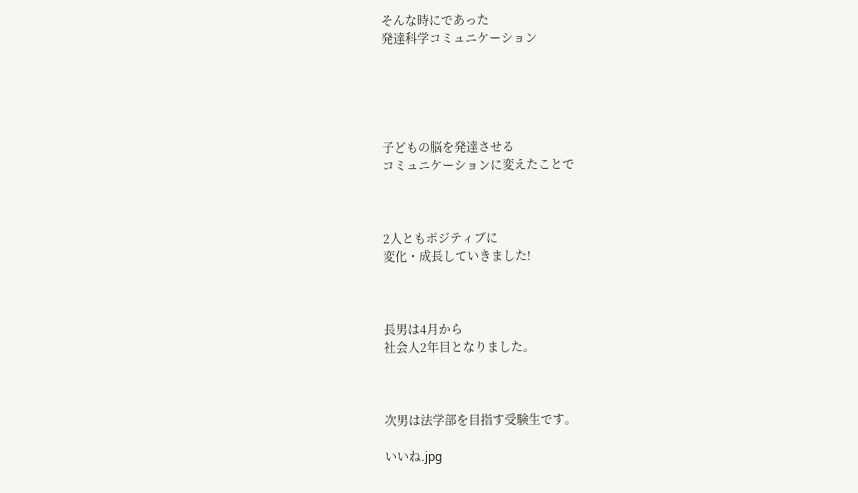そんな時にであった
発達科学コミュニケーション





子どもの脳を発達させる
コミュニケーションに変えたことで



2人ともポジティブに
変化・成長していきました!



長男は4月から
社会人2年目となりました。



次男は法学部を目指す受験生です。

いいね.jpg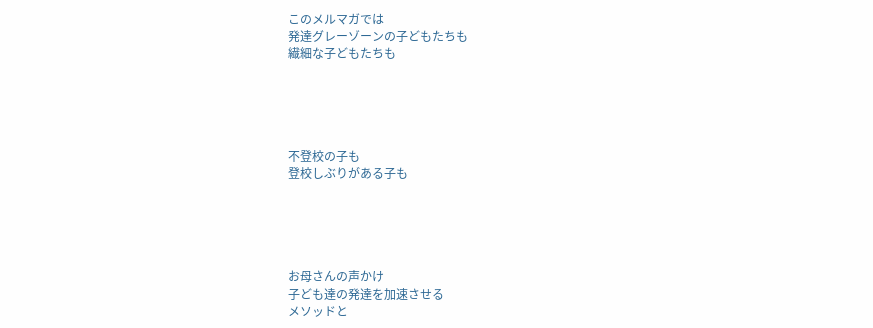このメルマガでは
発達グレーゾーンの子どもたちも
繊細な子どもたちも





不登校の子も
登校しぶりがある子も





お母さんの声かけ
子ども達の発達を加速させる
メソッドと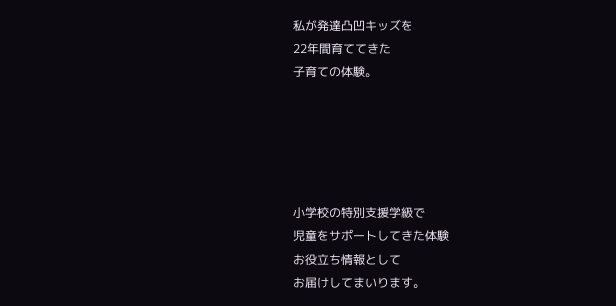私が発達凸凹キッズを
22年間育ててきた
子育ての体験。





小学校の特別支援学級で
児童をサポートしてきた体験
お役立ち情報として
お届けしてまいります。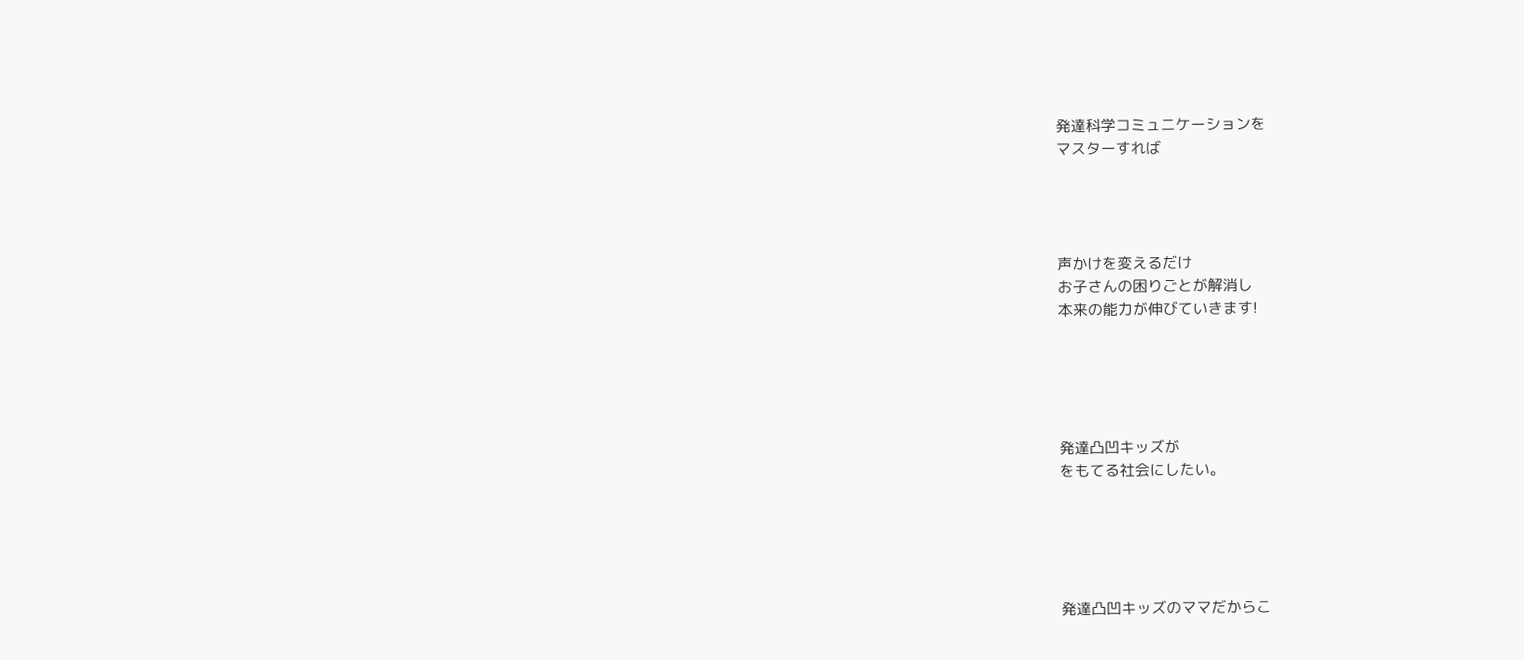発達科学コミュニケーションを
マスターすれば




声かけを変えるだけ
お子さんの困りごとが解消し
本来の能力が伸びていきます!





発達凸凹キッズが
をもてる社会にしたい。





発達凸凹キッズのママだからこ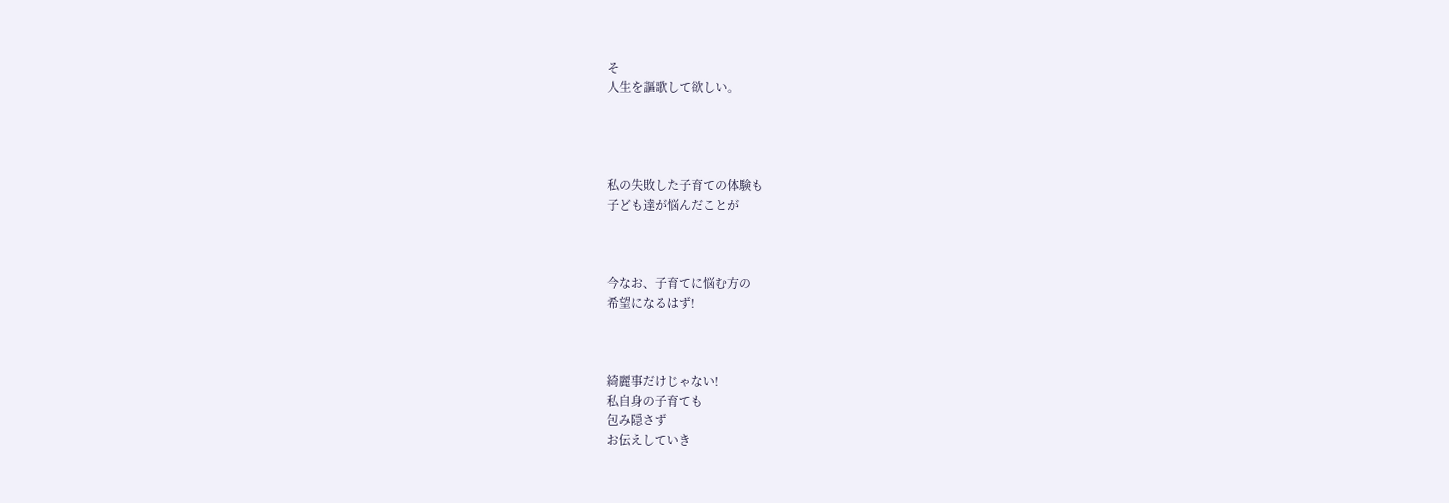そ
人生を謳歌して欲しい。




私の失敗した子育ての体験も
子ども達が悩んだことが



今なお、子育てに悩む方の
希望になるはず!



綺麗事だけじゃない!
私自身の子育ても
包み隠さず
お伝えしていき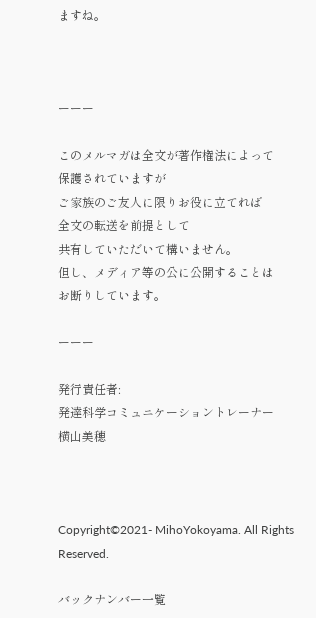ますね。



ーーー

このメルマガは全文が著作権法によって
保護されていますが
ご家族のご友人に限りお役に立てれば
全文の転送を前提として
共有していただいて構いません。
但し、メディア等の公に公開することは
お断りしています。

ーーー

発行責任者:
発達科学コミュニケーショントレーナー
横山美穂



Copyright©2021- MihoYokoyama. All Rights Reserved.

バックナンバー一覧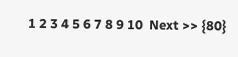1 2 3 4 5 6 7 8 9 10  Next >> {80}